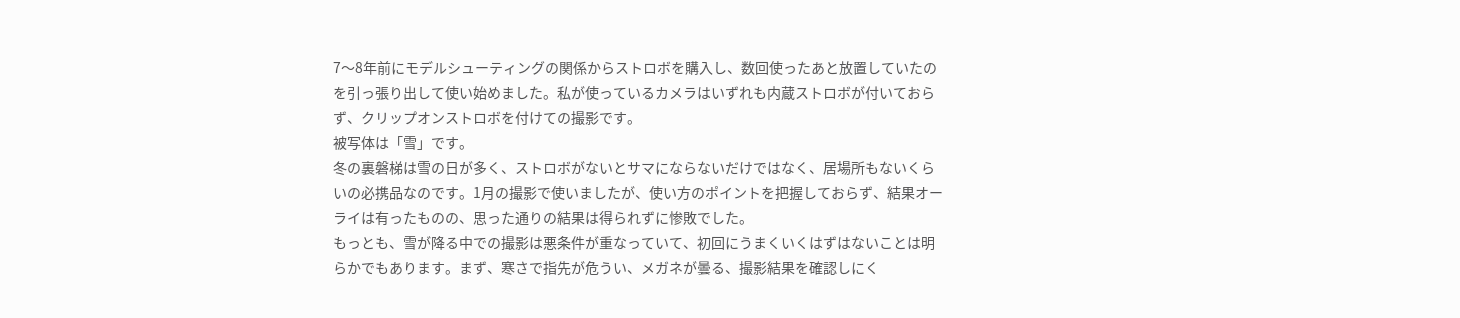7〜8年前にモデルシューティングの関係からストロボを購入し、数回使ったあと放置していたのを引っ張り出して使い始めました。私が使っているカメラはいずれも内蔵ストロボが付いておらず、クリップオンストロボを付けての撮影です。
被写体は「雪」です。
冬の裏磐梯は雪の日が多く、ストロボがないとサマにならないだけではなく、居場所もないくらいの必携品なのです。1月の撮影で使いましたが、使い方のポイントを把握しておらず、結果オーライは有ったものの、思った通りの結果は得られずに惨敗でした。
もっとも、雪が降る中での撮影は悪条件が重なっていて、初回にうまくいくはずはないことは明らかでもあります。まず、寒さで指先が危うい、メガネが曇る、撮影結果を確認しにく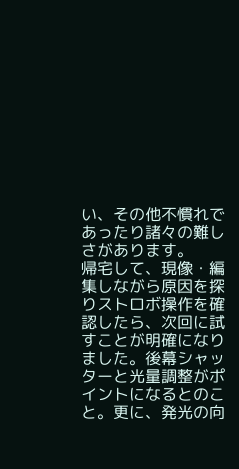い、その他不慣れであったり諸々の難しさがあります。
帰宅して、現像・編集しながら原因を探りストロボ操作を確認したら、次回に試すことが明確になりました。後幕シャッターと光量調整がポイントになるとのこと。更に、発光の向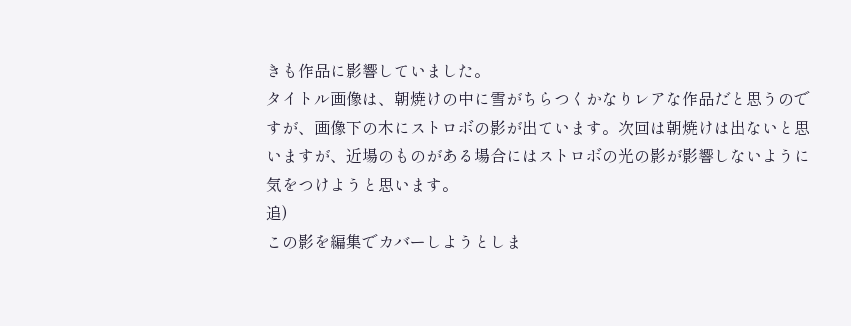きも作品に影響していました。
タイトル画像は、朝焼けの中に雪がちらつくかなりレアな作品だと思うのですが、画像下の木にストロボの影が出ています。次回は朝焼けは出ないと思いますが、近場のものがある場合にはストロボの光の影が影響しないように気をつけようと思います。
追)
この影を編集でカバーしようとしま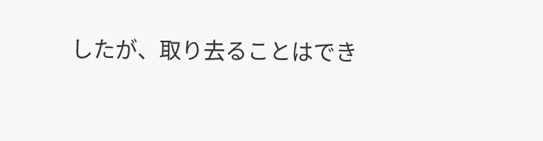したが、取り去ることはでき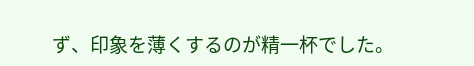ず、印象を薄くするのが精一杯でした。